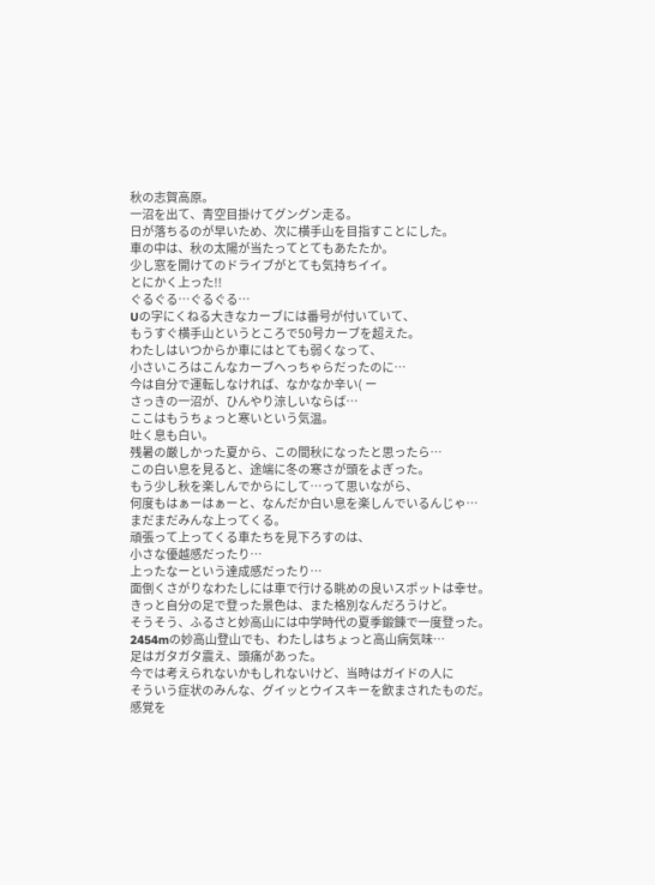秋の志賀高原。
一沼を出て、青空目掛けてグングン走る。
日が落ちるのが早いため、次に横手山を目指すことにした。
車の中は、秋の太陽が当たってとてもあたたか。
少し窓を開けてのドライブがとても気持ちイイ。
とにかく上った!!
ぐるぐる…ぐるぐる…
Uの字にくねる大きなカーブには番号が付いていて、
もうすぐ横手山というところで50号カーブを超えた。
わたしはいつからか車にはとても弱くなって、
小さいころはこんなカーブへっちゃらだったのに…
今は自分で運転しなければ、なかなか辛い( ー
さっきの一沼が、ひんやり涼しいならば…
ここはもうちょっと寒いという気温。
吐く息も白い。
残暑の厳しかった夏から、この間秋になったと思ったら…
この白い息を見ると、途端に冬の寒さが頭をよぎった。
もう少し秋を楽しんでからにして…って思いながら、
何度もはぁーはぁーと、なんだか白い息を楽しんでいるんじゃ…
まだまだみんな上ってくる。
頑張って上ってくる車たちを見下ろすのは、
小さな優越感だったり…
上ったなーという達成感だったり…
面倒くさがりなわたしには車で行ける眺めの良いスポットは幸せ。
きっと自分の足で登った景色は、また格別なんだろうけど。
そうそう、ふるさと妙高山には中学時代の夏季鍛錬で一度登った。
2454mの妙高山登山でも、わたしはちょっと高山病気味…
足はガタガタ震え、頭痛があった。
今では考えられないかもしれないけど、当時はガイドの人に
そういう症状のみんな、グイッとウイスキーを飲まされたものだ。
感覚を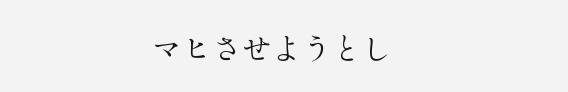マヒさせようとし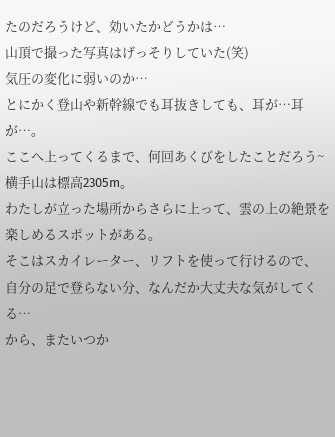たのだろうけど、効いたかどうかは…
山頂で撮った写真はげっそりしていた(笑)
気圧の変化に弱いのか…
とにかく登山や新幹線でも耳抜きしても、耳が…耳が…。
ここへ上ってくるまで、何回あくびをしたことだろう~
横手山は標高2305m。
わたしが立った場所からさらに上って、雲の上の絶景を楽しめるスポットがある。
そこはスカイレーター、リフトを使って行けるので、
自分の足で登らない分、なんだか大丈夫な気がしてくる…
から、またいつか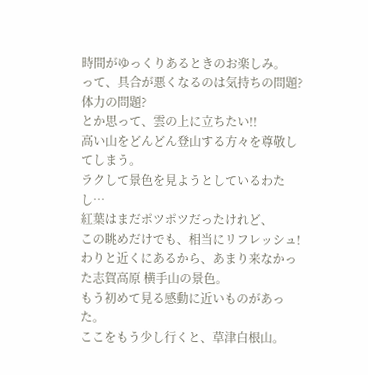時間がゆっくりあるときのお楽しみ。
って、具合が悪くなるのは気持ちの問題?体力の問題?
とか思って、雲の上に立ちたい!!
高い山をどんどん登山する方々を尊敬してしまう。
ラクして景色を見ようとしているわたし…
紅葉はまだポツポツだったけれど、
この眺めだけでも、相当にリフレッシュ!
わりと近くにあるから、あまり来なかった志賀高原 横手山の景色。
もう初めて見る感動に近いものがあった。
ここをもう少し行くと、草津白根山。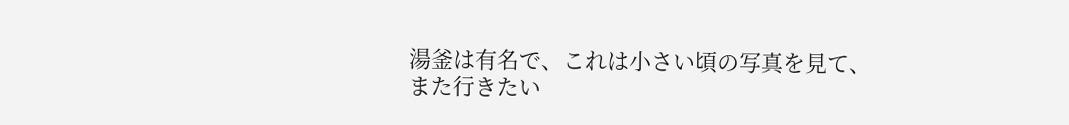湯釜は有名で、これは小さい頃の写真を見て、
また行きたい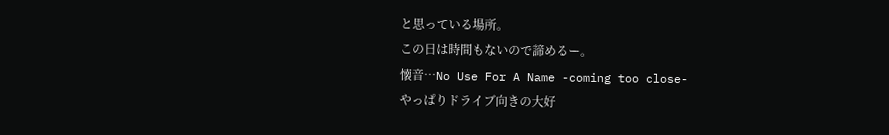と思っている場所。
この日は時間もないので諦めるー。
懐音…No Use For A Name -coming too close-
やっぱりドライブ向きの大好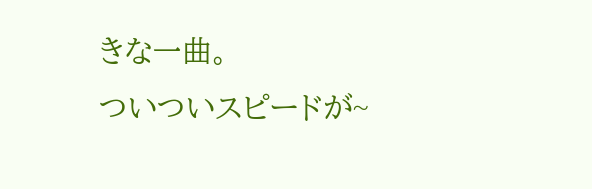きな一曲。
ついついスピードが~